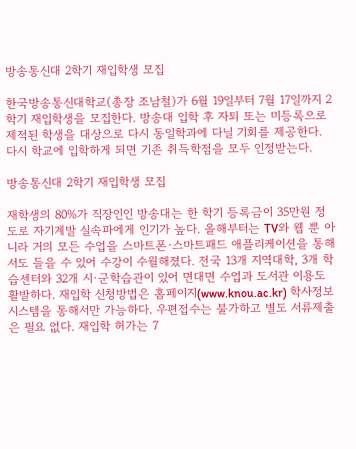방송통신대 2학기 재입학생 모집

한국방송통신대학교(총장 조남철)가 6월 19일부터 7월 17일까지 2학기 재입학생을 모집한다. 방송대 입학 후 자퇴 또는 미등록으로 제적된 학생을 대상으로 다시 동일학과에 다닐 기회를 제공한다. 다시 학교에 입학하게 되면 기존 취득학점을 모두 인정받는다.

방송통신대 2학기 재입학생 모집

재학생의 80%가 직장인인 방송대는 한 학기 등록금이 35만원 정도로 자기계발 실속파에게 인기가 높다. 올해부터는 TV와 웹 뿐 아니라 거의 모든 수업을 스마트폰·스마트패드 애플리케이션을 통해서도 들을 수 있어 수강이 수월해졌다. 전국 13개 지역대학, 3개 학습센터와 32개 시·군학습관이 있어 면대면 수업과 도서관 이용도 활발하다. 재입학 신청방법은 홈페이지(www.knou.ac.kr) 학사정보시스템을 통해서만 가능하다. 우편접수는 불가하고 별도 서류제출은 필요 없다. 재입학 허가는 7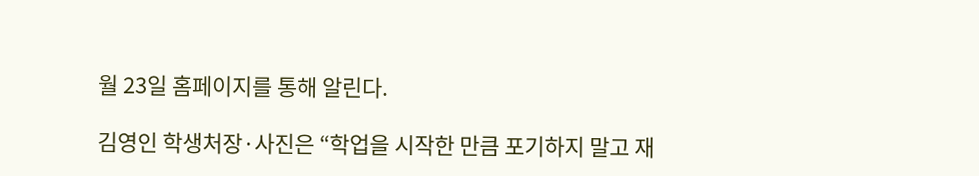월 23일 홈페이지를 통해 알린다.

김영인 학생처장·사진은 “학업을 시작한 만큼 포기하지 말고 재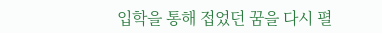입학을 통해 접었던 꿈을 다시 펼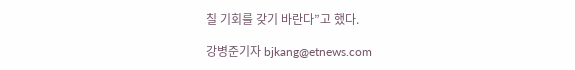칠 기회를 갖기 바란다”고 했다.

강병준기자 bjkang@etnews.com